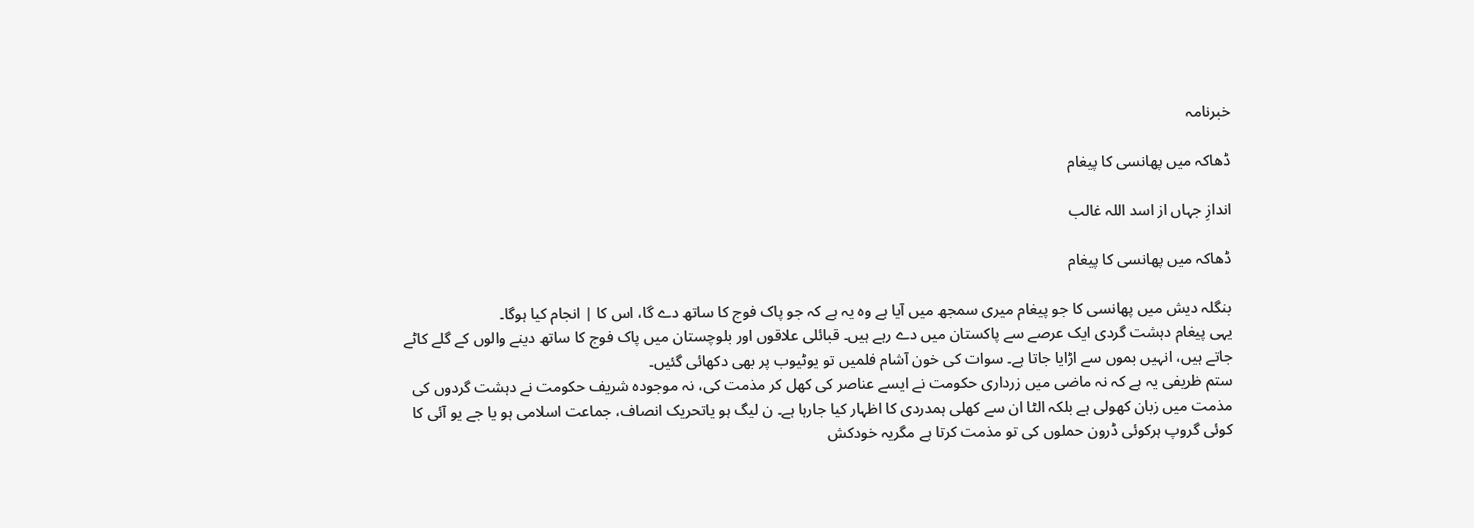خبرنامہ

ڈھاکہ میں پھانسی کا پیغام

اندازِ جہاں از اسد اللہ غالب

ڈھاکہ میں پھانسی کا پیغام

بنگلہ دیش میں پھانسی کا جو پیغام میری سمجھ میں آیا ہے وہ یہ ہے کہ جو پاک فوج کا ساتھ دے گا، اس کا | انجام کیا ہوگا۔
یہی پیغام دہشت گردی ایک عرصے سے پاکستان میں دے رہے ہیں۔ قبائلی علاقوں اور بلوچستان میں پاک فوج کا ساتھ دینے والوں کے گلے کاٹے جاتے ہیں، انہیں بموں سے اڑایا جاتا ہے۔ سوات کی خون آشام فلمیں تو یوٹیوب پر بھی دکھائی گئیں۔
ستم ظریفی یہ ہے کہ نہ ماضی میں زرداری حکومت نے ایسے عناصر کی کھل کر مذمت کی، نہ موجودہ شریف حکومت نے دہشت گردوں کی مذمت میں زبان کھولی ہے بلکہ الٹا ان سے کھلی ہمدردی کا اظہار کیا جارہا ہے۔ ن لیگ ہو یاتحریک انصاف، جماعت اسلامی ہو یا جے یو آئی کا کوئی گروپ ہرکوئی ڈرون حملوں کی تو مذمت کرتا ہے مگریہ خودکش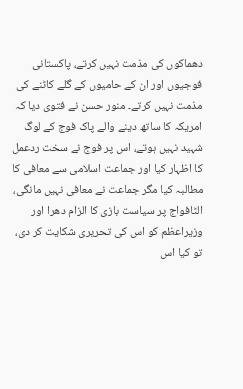دھماکوں کی مذمت نہیں کرتے، پاکستانی فوجیوں اور ان کے حامیوں کے گلے کاٹنے کی مذمت نہیں کرتے۔ منور حسن نے فتوی دیا کہ امریکہ کا ساتھ دینے والے پاک فوج کے لوگ شہید نہیں ہوتے، اس پر فوج نے سخت ردعمل کا اظہار کیا اور جماعت اسلامی سے معافی کا مطالبہ کیا مگر جماعت نے معافی نہیں مانگی، الٹافواج پر سیاست بازی کا الزام دھرا اور وزیراعظم کو اس کی تحریری شکایت کر دی، تو کیا اس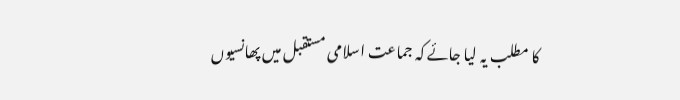کا مطلب یہ لیا جائے کہ جماعت اسلامی مستقبل میں پھانسیوں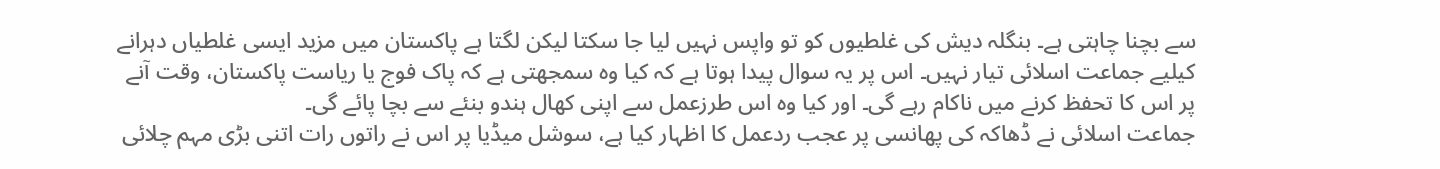سے بچنا چاہتی ہے۔ بنگلہ دیش کی غلطیوں کو تو واپس نہیں لیا جا سکتا لیکن لگتا ہے پاکستان میں مزید ایسی غلطیاں دہرانے کیلیے جماعت اسلائی تیار نہیں۔ اس پر یہ سوال پیدا ہوتا ہے کہ کیا وہ سمجھتی ہے کہ پاک فوج یا ریاست پاکستان، وقت آنے پر اس کا تحفظ کرنے میں ناکام رہے گی۔ اور کیا وہ اس طرزعمل سے اپنی کھال ہندو بنئے سے بچا پائے گی۔
جماعت اسلائی نے ڈھاکہ کی پھانسی پر عجب ردعمل کا اظہار کیا ہے، سوشل میڈیا پر اس نے راتوں رات اتنی بڑی مہم چلائی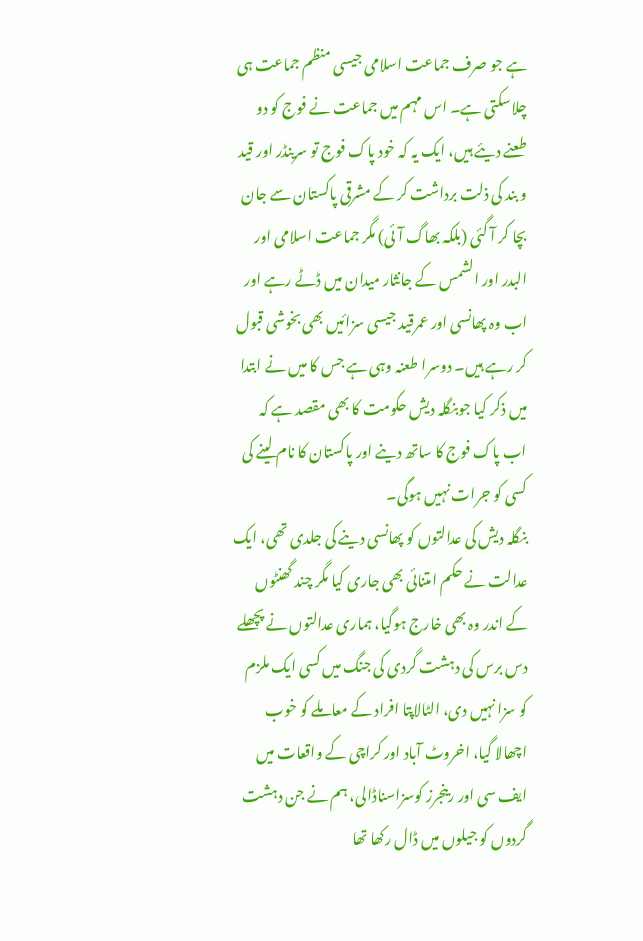ہے جو صرف جماعت اسلامی جیسی منظم جماعت ہی چلاسکتی ہے۔ اس مہم میں جماعت نے فوج کو دو طعنے دیئے ہیں، ایک یہ کہ خود پاک فوج تو سرینڈر اور قید و بند کی ذلت برداشت کر کے مشرقی پاکستان سے جان بچا کر آ گئی (بلکہ بھاگ آئی) مگر جماعت اسلامی اور البدر اور الشمس کے جانثار میدان میں ڈٹے رہے اور اب وہ پھانسی اور عمرقید جیسی سزائیں بھی بخوشی قبول کر رہے ہیں۔ دوسرا طعنہ وہی ہے جس کا میں نے ابتدا میں ذکر کیا جوبنگلہ دیش حکومت کا بھی مقصد ہے کہ اب پاک فوج کا ساتھ دینے اور پاکستان کا نام لینے کی کسی کو جرات نہیں ہوگی۔
بنگلہ دیش کی عدالتوں کو پھانسی دینے کی جلدی تھی، ایک عدالت نے حکم امتنائی بھی جاری کیا مگر چند گھنٹوں کے اندر وہ بھی خارج ہوگیا، ہماری عدالتوں نے پچھلے دس برس کی دہشت گردی کی جنگ میں کسی ایک ملزم کو سزا نہیں دی، الٹالاپتا افراد کے معاملے کو خوب اچھالا گیا، اخروٹ آباد اور کراچی کے واقعات میں ایف سی اور رینجرز کوسزاسناڈالی، ہم نے جن دہشت گردوں کو جیلوں میں ڈال رکھا تھا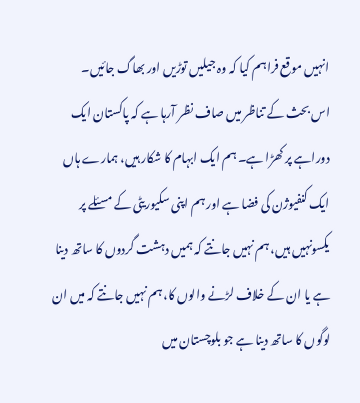انہیں موقع فراہم کیا کہ وہ جیلیں توڑیں اور بھاگ جائیں۔
اس بحث کے تناظر میں صاف نظر آرہا ہے کہ پاکستان ایک دوراہے پر کھڑا ہے۔ ہم ایک ابہام کا شکار ہیں، ہمارے ہاں ایک کنفیوژن کی فضا ہے اور ہم اپنی سکیوریٹی کے مسئلے پر یکسونہیں ہیں، ہم نہیں جانتے کہ ہمیں دہشت گردوں کا ساتھ دینا ہے یا ان کے خلاف لڑنے والوں کا، ہم نہیں جانتے کہ میں ان لوگوں کا ساتھ دینا ہے جو بلوچستان میں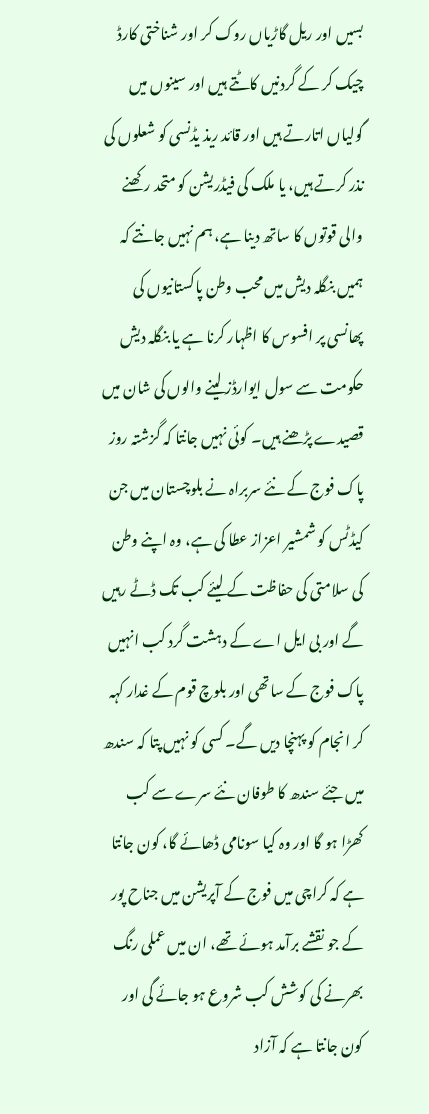بسیں اور ریل گاڑیاں روک کر اور شناختی کارڈ چیک کر کے گردنیں کاٹتے ہیں اور سینوں میں گولیاں اتارتے ہیں اور قائد ریذ یڈنسی کو شعلوں کی نذر کرتے ہیں، یا ملک کی فیڈریشن کو متحد رکھنے والی قوتوں کا ساتھ دینا ہے، ہم نہیں جانتے کہ ہمیں بنگلہ دیش میں محب وطن پاکستانیوں کی پھانسی پر افسوس کا اظہار کرنا ہے یا بنگلہ دیش حکومت سے سول ایوارڈز لینے والوں کی شان میں قصیدے پڑھنے ہیں۔ کوئی نہیں جانتا کہ گزشتہ روز پاک فوج کے نئے سربراہ نے بلوچستان میں جن کیڈٹس کو شمشیر اعزاز عطا کی ہے، وہ اپنے وطن کی سلامتی کی حفاظت کے لیئے کب تک ڈٹے رہیں گے اور بی ایل اے کے دہشت گرد کب انہیں پاک فوج کے ساتھی اور بلوچ قوم کے غدار کہہ کر انجام کو پہنچا دیں گے۔ کسی کو نہیں پتا کہ سندھ میں جئے سندھ کا طوفان نئے سرے سے کب کھڑا ہو گا اور وہ کیا سونامی ڈھائے گا، کون جانتا ہے کہ کراچی میں فوج کے آپریشن میں جناح پور کے جو نقشے برآمد ہوئے تھے، ان میں عملی رنگ بھرنے کی کوشش کب شروع ہو جائے گی اور کون جانتا ہے کہ آزاد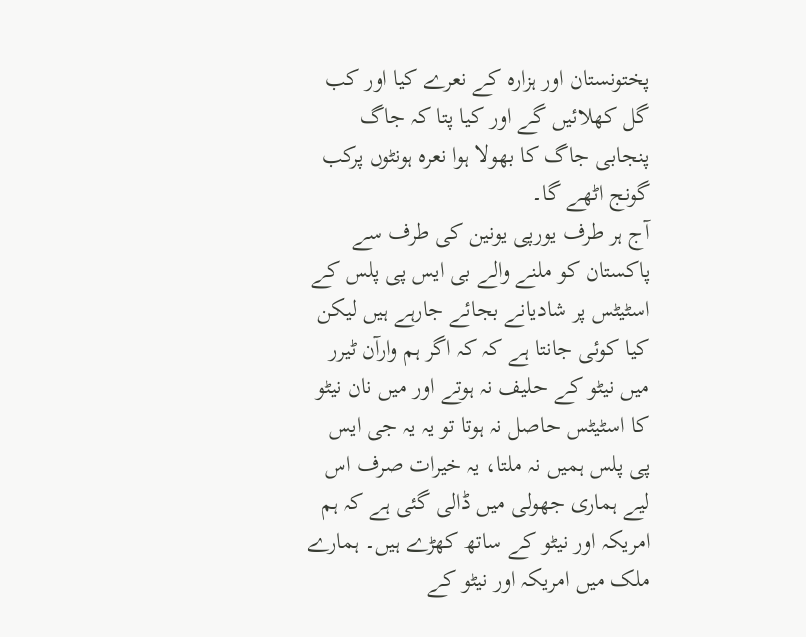پختونستان اور ہزارہ کے نعرے کیا اور کب گل کھلائیں گے اور کیا پتا کہ جاگ پنجابی جاگ کا بھولا ہوا نعرہ ہونٹوں پرکب گونج اٹھے گا۔
آج ہر طرف یورپی یونین کی طرف سے پاکستان کو ملنے والے بی ایس پی پلس کے اسٹیٹس پر شادیانے بجائے جارہے ہیں لیکن کیا کوئی جانتا ہے کہ کہ اگر ہم وارآن ٹیرر میں نیٹو کے حلیف نہ ہوتے اور میں نان نیٹو کا اسٹیٹس حاصل نہ ہوتا تو یہ یہ جی ایس پی پلس ہمیں نہ ملتا، یہ خیرات صرف اس لیے ہماری جھولی میں ڈالی گئی ہے کہ ہم امریکہ اور نیٹو کے ساتھ کھڑے ہیں۔ ہمارے ملک میں امریکہ اور نیٹو کے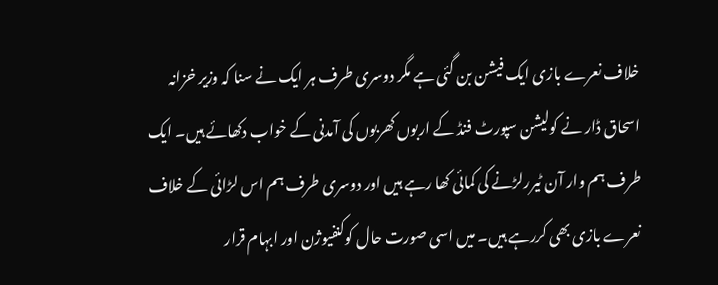خلاف نعرے بازی ایک فیشن بن گئی ہے مگر دوسری طرف ہر ایک نے سنا کہ وزیر خزانہ اسحاق ڈار نے کولیشن سپورٹ فنڈ کے اربوں کھربوں کی آمدنی کے خواب دکھائے ہیں۔ ایک طرف ہم وار آن ٹیررلڑنے کی کمائی کھا رہے ہیں اور دوسری طرف ہم اس لڑائی کے خلاف نعرے بازی بھی کررہے ہیں۔ میں اسی صورت حال کوکنفیوژن اور ابہام قرار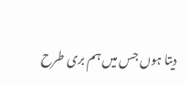دیتا ہوں جس میں ہم بری طرح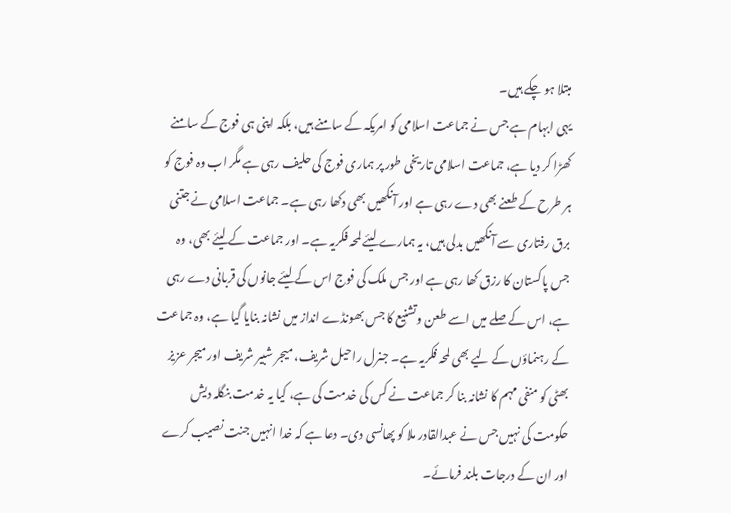مبتلا ہو چکے ہیں۔
یہی ابہام ہے جس نے جماعت اسلامی کو امریکہ کے سامنے ہیں، بلکہ اپنی ہی فوج کے سامنے کھڑا کر دیا ہے، جماعت اسلامی تاریخی طور پر ہماری فوج کی حلیف رہی ہے مگر اب وہ فوج کو ہر طرح کے طعنے بھی دے رہی ہے اور آنکھیں بھی دکھا رہی ہے۔ جماعت اسلامی نے جتنی برق رفتاری سے آنکھیں بدلی ہیں، یہ ہمارے لیئے لمحہ فکریہ ہے۔ اور جماعت کے لیئے بھی، وہ جس پاکستان کا رزق کھا رہی ہے اور جس ملک کی فوج اس کے لیئے جانوں کی قربانی دے رہی ہے، اس کے صلے میں اسے طعن وتشنیع کا جس بھونڈے انداز میں نشانہ بنایا گیا ہے، وہ جماعت کے رہنماؤں کے لیے بھی لمحہ فکریہ ہے۔ جنرل راحیل شریف، میجر شبیر شریف اور میجر عزیز بھٹی کو منفی مہم کا نشانہ بنا کر جماعت نے کس کی خدمت کی ہے، کیا یہ خدمت بنگلہ دیش حکومت کی نہیں جس نے عبدالقادر ملا کو پھانسی دی۔ دعا ہے کہ خدا انہیں جنت نصیب کرے اور ان کے درجات بلند فرمائے۔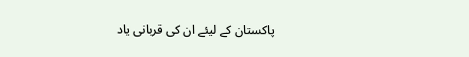پاکستان کے لیئے ان کی قربانی یاد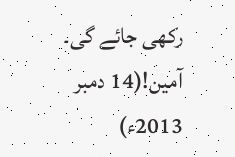رکھی جائے گی۔ آمین!(14 دمبر 2013ء)